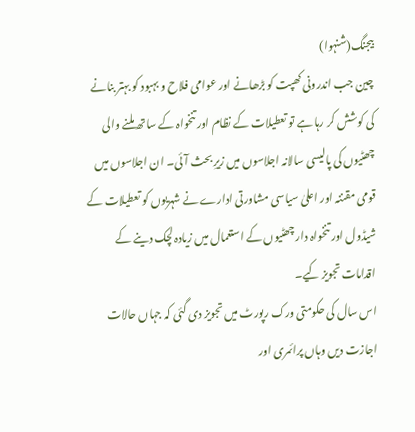بیجنگ(شنہوا)
چین جب اندرونی کھپت کو بڑھانے اور عوامی فلاح و بہبود کو بہتر بنانے کی کوشش کر رہا ہے تو تعطیلات کے نظام اور تنخواہ کے ساتھ ملنے والی چھٹیوں کی پالیسی سالانہ اجلاسوں میں زیرِ بحث آئی۔ ان اجلاسوں میں قومی مقننہ اور اعلیٰ سیاسی مشاورتی ادارے نے شہریوں کو تعطیلات کے شیڈول اور تنخواہ دار چھٹیوں کے استعمال میں زیادہ لچک دینے کے اقدامات تجویز کیے۔
اس سال کی حکومتی ورک رپورٹ میں تجویز دی گئی کہ جہاں حالات اجازت دیں وہاں پرائمری اور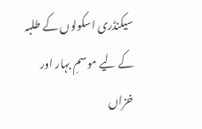سیکنڈری اسکولوں کے طلبہ کے لیے موسمِ بہار اور خزاں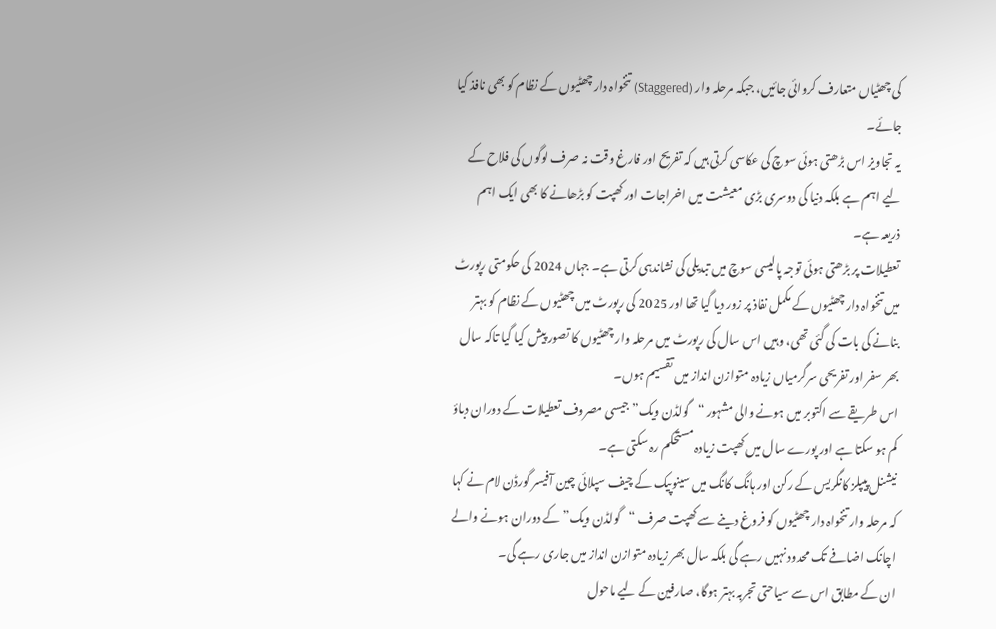کی چھٹیاں متعارف کروائی جائیں، جبکہ مرحلہ وار (Staggered) تنخواہ دار چھٹیوں کے نظام کو بھی نافذ کیا جائے۔
یہ تجاویز اس بڑھتی ہوئی سوچ کی عکاسی کرتی ہیں کہ تفریح اور فارغ وقت نہ صرف لوگوں کی فلاح کے لیے اہم ہے بلکہ دنیا کی دوسری بڑی معیشت میں اخراجات اور کھپت کو بڑھانے کا بھی ایک اہم ذریعہ ہے۔
تعطیلات پر بڑھتی ہوئی توجہ پالیسی سوچ میں تبدیلی کی نشاندہی کرتی ہے۔ جہاں 2024 کی حکومتی رپورٹ میں تنخواہ دار چھٹیوں کے مکمل نفاذ پر زور دیا گیا تھا اور 2025 کی رپورٹ میں چھٹیوں کے نظام کو بہتر بنانے کی بات کی گئی تھی، وہیں اس سال کی رپورٹ میں مرحلہ وار چھٹیوں کا تصور پیش کیا گیا تاکہ سال بھر سفر اور تفریحی سرگرمیاں زیادہ متوازن انداز میں تقسیم ہوں۔
اس طریقے سے اکتوبر میں ہونے والی مشہور “گولڈن ویک” جیسی مصروف تعطیلات کے دوران دباؤ کم ہو سکتا ہے اور پورے سال میں کھپت زیادہ مستحکم رہ سکتی ہے۔
نیشنل پیپلز کانگریس کے رکن اور ہانگ کانگ میں سینوپیک کے چیف سپلائی چین آفیسر گورڈن لام نے کہا کہ مرحلہ وار تنخواہ دار چھٹیوں کو فروغ دینے سے کھپت صرف “گولڈن ویک” کے دوران ہونے والے اچانک اضافے تک محدود نہیں رہے گی بلکہ سال بھر زیادہ متوازن انداز میں جاری رہے گی۔
ان کے مطابق اس سے سیاحتی تجربہ بہتر ہوگا، صارفین کے لیے ماحول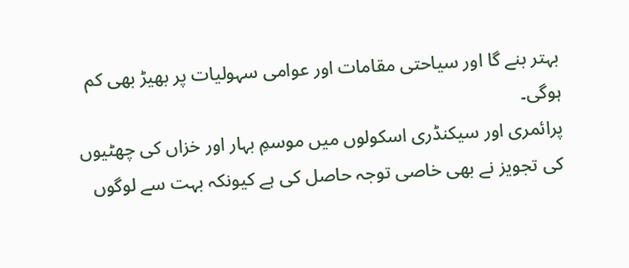بہتر بنے گا اور سیاحتی مقامات اور عوامی سہولیات پر بھیڑ بھی کم ہوگی۔
پرائمری اور سیکنڈری اسکولوں میں موسمِ بہار اور خزاں کی چھٹیوں کی تجویز نے بھی خاصی توجہ حاصل کی ہے کیونکہ بہت سے لوگوں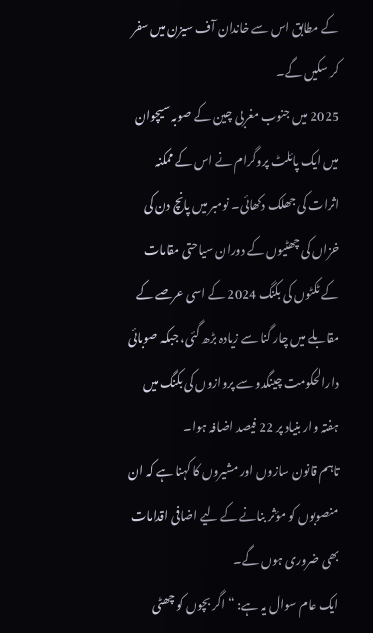کے مطابق اس سے خاندان آف سیزن میں سفر کر سکیں گے۔
2025 میں جنوب مغربی چین کے صوبہ سیچوان میں ایک پائلٹ پروگرام نے اس کے ممکنہ اثرات کی جھلک دکھائی۔ نومبر میں پانچ دن کی خزاں کی چھٹیوں کے دوران سیاحتی مقامات کے ٹکٹوں کی بکنگ 2024 کے اسی عرصے کے مقابلے میں چار گنا سے زیادہ بڑھ گئی، جبکہ صوبائی دارالحکومت چینگدو سے پروازوں کی بکنگ میں ہفتہ وار بنیاد پر 22 فیصد اضافہ ہوا۔
تاہم قانون سازوں اور مشیروں کا کہنا ہے کہ ان منصوبوں کو مؤثر بنانے کے لیے اضافی اقدامات بھی ضروری ہوں گے۔
ایک عام سوال یہ ہے: “اگر بچوں کو چھٹی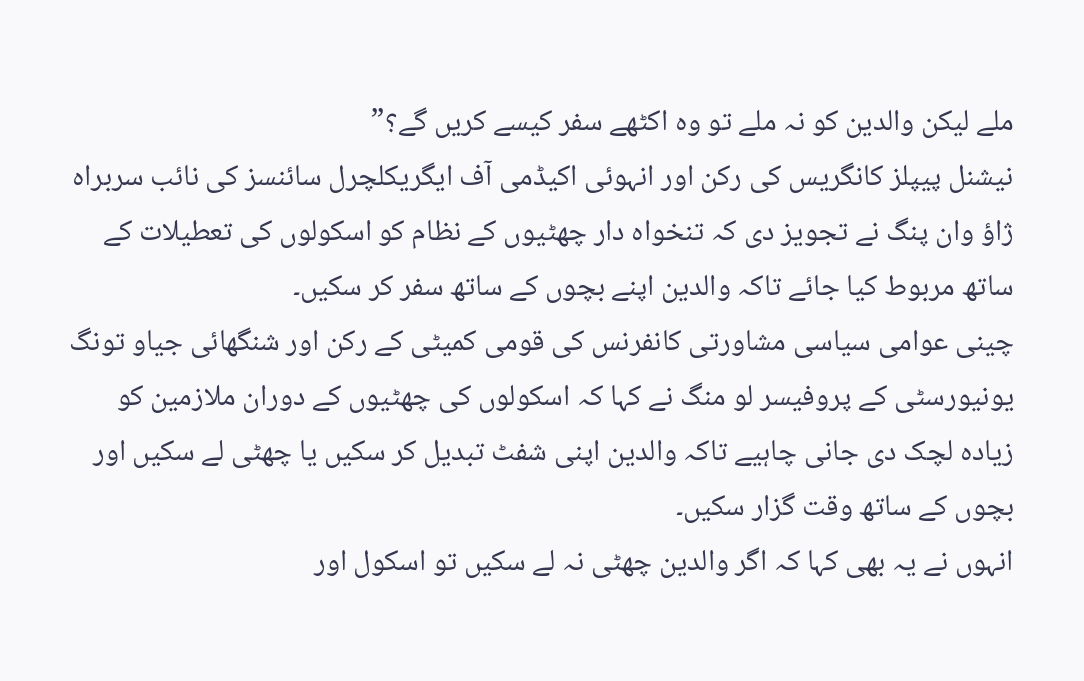ملے لیکن والدین کو نہ ملے تو وہ اکٹھے سفر کیسے کریں گے؟”
نیشنل پیپلز کانگریس کی رکن اور انہوئی اکیڈمی آف ایگریکلچرل سائنسز کی نائب سربراہ ژاؤ وان پنگ نے تجویز دی کہ تنخواہ دار چھٹیوں کے نظام کو اسکولوں کی تعطیلات کے ساتھ مربوط کیا جائے تاکہ والدین اپنے بچوں کے ساتھ سفر کر سکیں۔
چینی عوامی سیاسی مشاورتی کانفرنس کی قومی کمیٹی کے رکن اور شنگھائی جیاو تونگ یونیورسٹی کے پروفیسر لو منگ نے کہا کہ اسکولوں کی چھٹیوں کے دوران ملازمین کو زیادہ لچک دی جانی چاہیے تاکہ والدین اپنی شفٹ تبدیل کر سکیں یا چھٹی لے سکیں اور بچوں کے ساتھ وقت گزار سکیں۔
انہوں نے یہ بھی کہا کہ اگر والدین چھٹی نہ لے سکیں تو اسکول اور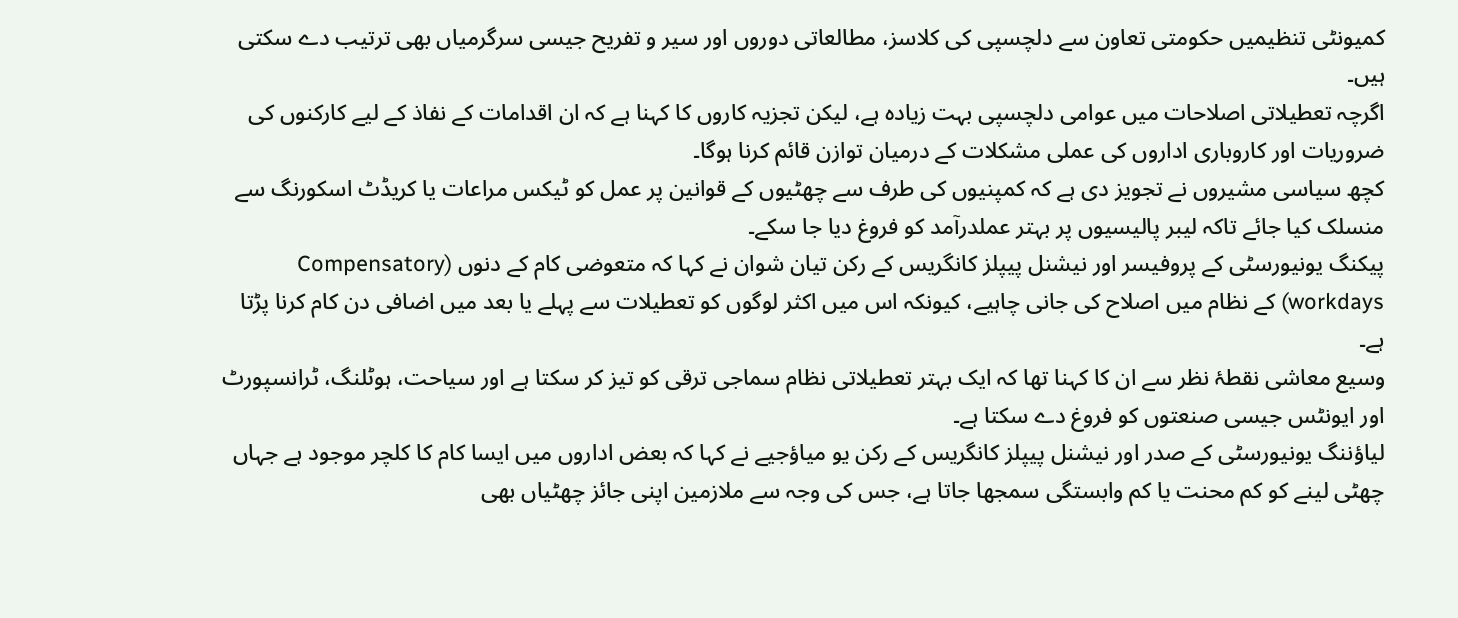کمیونٹی تنظیمیں حکومتی تعاون سے دلچسپی کی کلاسز، مطالعاتی دوروں اور سیر و تفریح جیسی سرگرمیاں بھی ترتیب دے سکتی ہیں۔
اگرچہ تعطیلاتی اصلاحات میں عوامی دلچسپی بہت زیادہ ہے، لیکن تجزیہ کاروں کا کہنا ہے کہ ان اقدامات کے نفاذ کے لیے کارکنوں کی ضروریات اور کاروباری اداروں کی عملی مشکلات کے درمیان توازن قائم کرنا ہوگا۔
کچھ سیاسی مشیروں نے تجویز دی ہے کہ کمپنیوں کی طرف سے چھٹیوں کے قوانین پر عمل کو ٹیکس مراعات یا کریڈٹ اسکورنگ سے منسلک کیا جائے تاکہ لیبر پالیسیوں پر بہتر عملدرآمد کو فروغ دیا جا سکے۔
پیکنگ یونیورسٹی کے پروفیسر اور نیشنل پیپلز کانگریس کے رکن تیان شوان نے کہا کہ متعوضی کام کے دنوں (Compensatory workdays) کے نظام میں اصلاح کی جانی چاہیے، کیونکہ اس میں اکثر لوگوں کو تعطیلات سے پہلے یا بعد میں اضافی دن کام کرنا پڑتا ہے۔
وسیع معاشی نقطۂ نظر سے ان کا کہنا تھا کہ ایک بہتر تعطیلاتی نظام سماجی ترقی کو تیز کر سکتا ہے اور سیاحت، ہوٹلنگ، ٹرانسپورٹ اور ایونٹس جیسی صنعتوں کو فروغ دے سکتا ہے۔
لیاؤننگ یونیورسٹی کے صدر اور نیشنل پیپلز کانگریس کے رکن یو میاؤجیے نے کہا کہ بعض اداروں میں ایسا کام کا کلچر موجود ہے جہاں چھٹی لینے کو کم محنت یا کم وابستگی سمجھا جاتا ہے، جس کی وجہ سے ملازمین اپنی جائز چھٹیاں بھی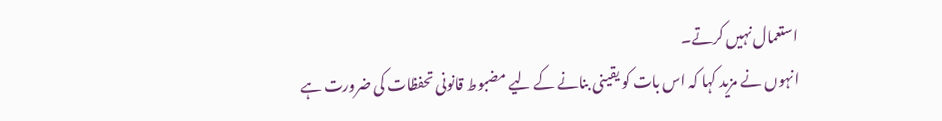استعمال نہیں کرتے۔
انہوں نے مزید کہا کہ اس بات کو یقینی بنانے کے لیے مضبوط قانونی تحفظات کی ضرورت ہے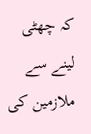کہ چھٹی لینے سے ملازمین کی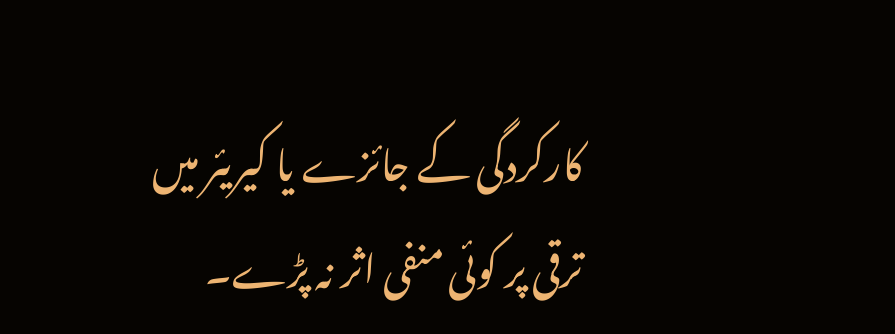کارکردگی کے جائزے یا کیریئر میں ترقی پر کوئی منفی اثر نہ پڑے۔